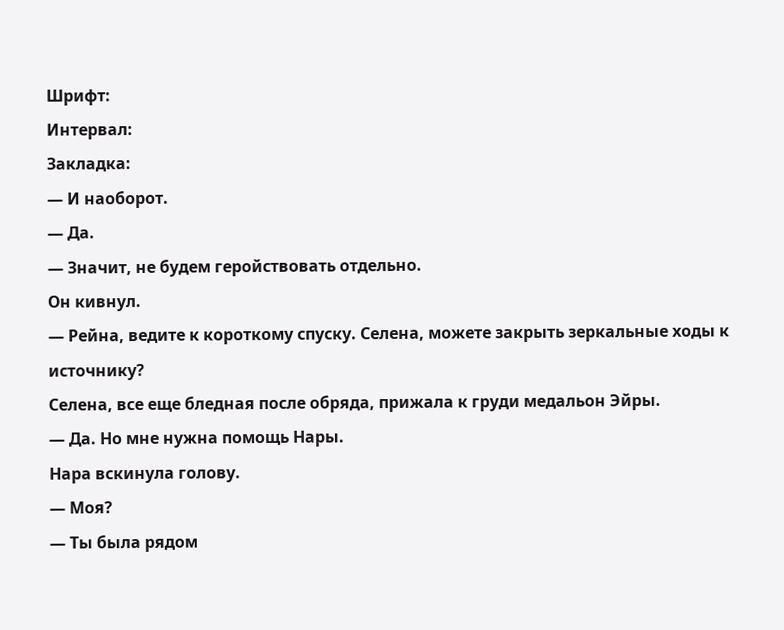Шрифт:
Интервал:
Закладка:
— И наоборот.
— Да.
— Значит, не будем геройствовать отдельно.
Он кивнул.
— Рейна, ведите к короткому спуску. Селена, можете закрыть зеркальные ходы к источнику?
Селена, все еще бледная после обряда, прижала к груди медальон Эйры.
— Да. Но мне нужна помощь Нары.
Нара вскинула голову.
— Моя?
— Ты была рядом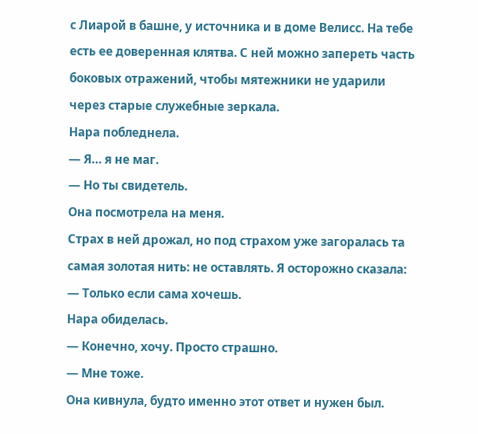с Лиарой в башне, у источника и в доме Велисс. На тебе есть ее доверенная клятва. С ней можно запереть часть боковых отражений, чтобы мятежники не ударили через старые служебные зеркала.
Нара побледнела.
— Я… я не маг.
— Но ты свидетель.
Она посмотрела на меня.
Страх в ней дрожал, но под страхом уже загоралась та самая золотая нить: не оставлять. Я осторожно сказала:
— Только если сама хочешь.
Нара обиделась.
— Конечно, хочу. Просто страшно.
— Мне тоже.
Она кивнула, будто именно этот ответ и нужен был.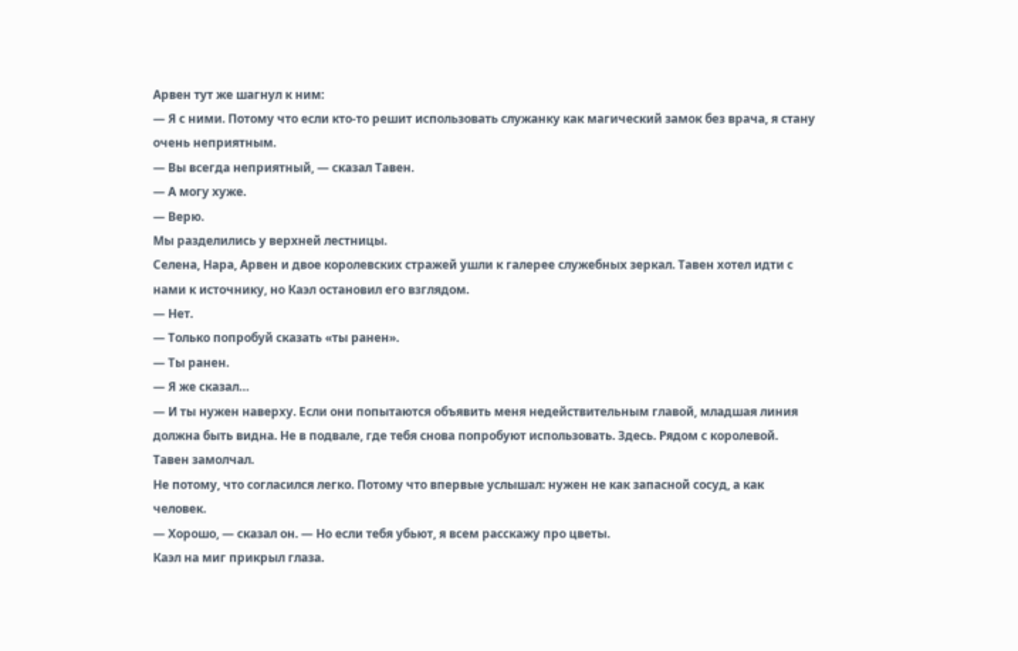Арвен тут же шагнул к ним:
— Я с ними. Потому что если кто-то решит использовать служанку как магический замок без врача, я стану очень неприятным.
— Вы всегда неприятный, — сказал Тавен.
— А могу хуже.
— Верю.
Мы разделились у верхней лестницы.
Селена, Нара, Арвен и двое королевских стражей ушли к галерее служебных зеркал. Тавен хотел идти с нами к источнику, но Каэл остановил его взглядом.
— Нет.
— Только попробуй сказать «ты ранен».
— Ты ранен.
— Я же сказал…
— И ты нужен наверху. Если они попытаются объявить меня недействительным главой, младшая линия должна быть видна. Не в подвале, где тебя снова попробуют использовать. Здесь. Рядом с королевой.
Тавен замолчал.
Не потому, что согласился легко. Потому что впервые услышал: нужен не как запасной сосуд, а как человек.
— Хорошо, — сказал он. — Но если тебя убьют, я всем расскажу про цветы.
Каэл на миг прикрыл глаза.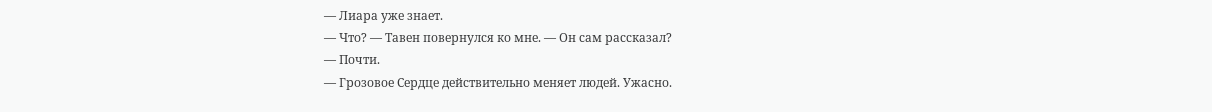— Лиара уже знает.
— Что? — Тавен повернулся ко мне. — Он сам рассказал?
— Почти.
— Грозовое Сердце действительно меняет людей. Ужасно.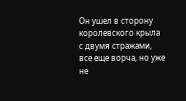Он ушел в сторону королевского крыла с двумя стражами, все еще ворча, но уже не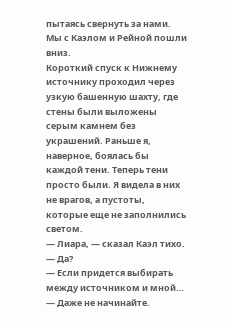пытаясь свернуть за нами.
Мы с Каэлом и Рейной пошли вниз.
Короткий спуск к Нижнему источнику проходил через узкую башенную шахту, где стены были выложены серым камнем без украшений. Раньше я, наверное, боялась бы каждой тени. Теперь тени просто были. Я видела в них не врагов, а пустоты, которые еще не заполнились светом.
— Лиара, — сказал Каэл тихо.
— Да?
— Если придется выбирать между источником и мной…
— Даже не начинайте.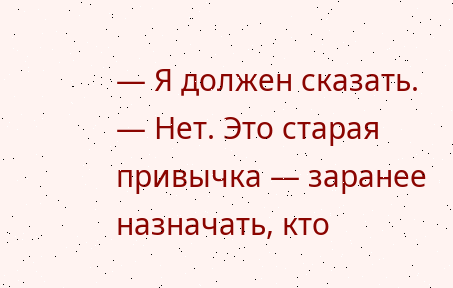— Я должен сказать.
— Нет. Это старая привычка — заранее назначать, кто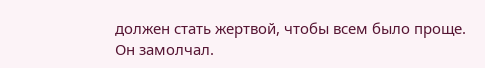должен стать жертвой, чтобы всем было проще.
Он замолчал.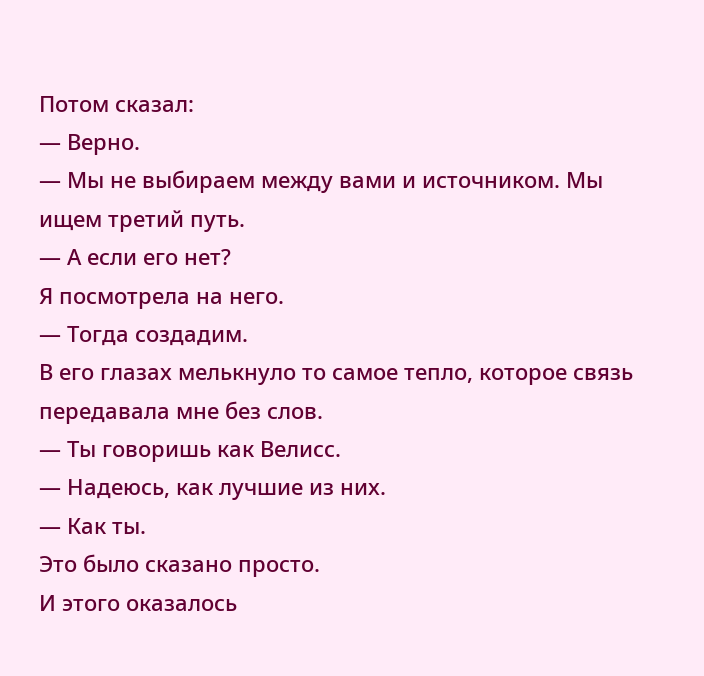Потом сказал:
— Верно.
— Мы не выбираем между вами и источником. Мы ищем третий путь.
— А если его нет?
Я посмотрела на него.
— Тогда создадим.
В его глазах мелькнуло то самое тепло, которое связь передавала мне без слов.
— Ты говоришь как Велисс.
— Надеюсь, как лучшие из них.
— Как ты.
Это было сказано просто.
И этого оказалось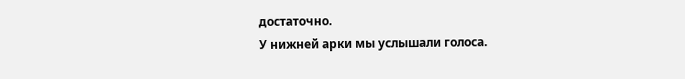достаточно.
У нижней арки мы услышали голоса.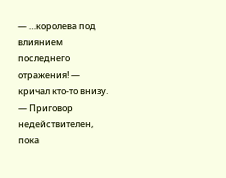— …королева под влиянием последнего отражения! — кричал кто-то внизу. — Приговор недействителен, пока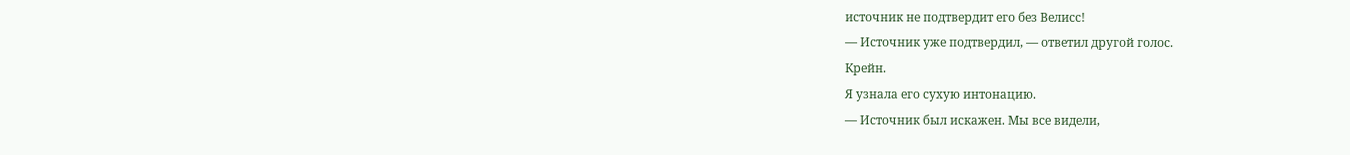источник не подтвердит его без Велисс!
— Источник уже подтвердил, — ответил другой голос.
Крейн.
Я узнала его сухую интонацию.
— Источник был искажен. Мы все видели,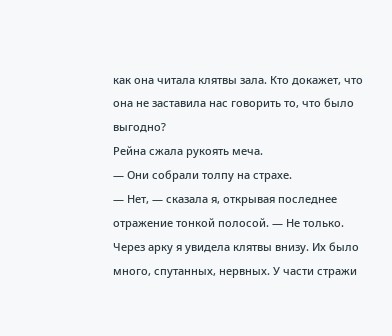как она читала клятвы зала. Кто докажет, что она не заставила нас говорить то, что было выгодно?
Рейна сжала рукоять меча.
— Они собрали толпу на страхе.
— Нет, — сказала я, открывая последнее отражение тонкой полосой. — Не только.
Через арку я увидела клятвы внизу. Их было много, спутанных, нервных. У части стражи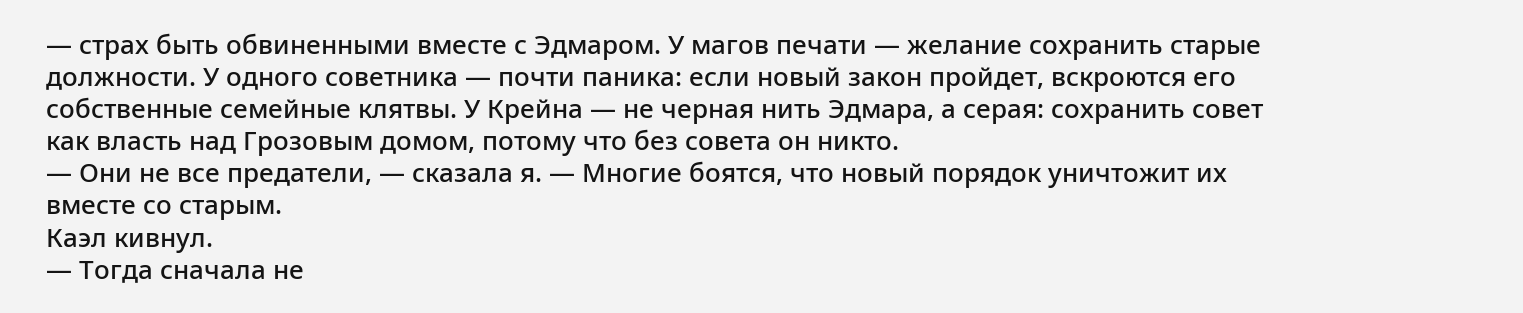— страх быть обвиненными вместе с Эдмаром. У магов печати — желание сохранить старые должности. У одного советника — почти паника: если новый закон пройдет, вскроются его собственные семейные клятвы. У Крейна — не черная нить Эдмара, а серая: сохранить совет как власть над Грозовым домом, потому что без совета он никто.
— Они не все предатели, — сказала я. — Многие боятся, что новый порядок уничтожит их вместе со старым.
Каэл кивнул.
— Тогда сначала не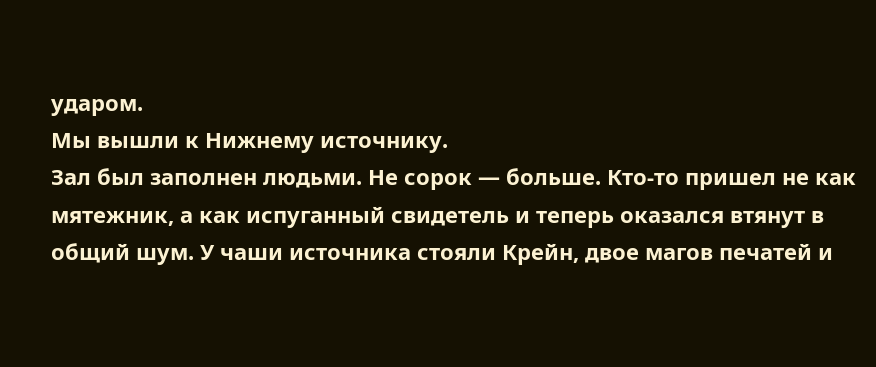ударом.
Мы вышли к Нижнему источнику.
Зал был заполнен людьми. Не сорок — больше. Кто-то пришел не как мятежник, а как испуганный свидетель и теперь оказался втянут в общий шум. У чаши источника стояли Крейн, двое магов печатей и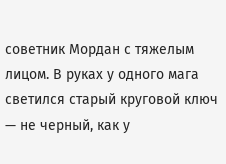советник Мордан с тяжелым лицом. В руках у одного мага светился старый круговой ключ — не черный, как у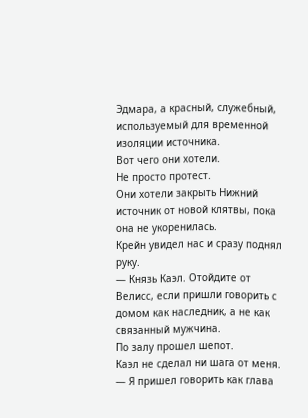Эдмара, а красный, служебный, используемый для временной изоляции источника.
Вот чего они хотели.
Не просто протест.
Они хотели закрыть Нижний источник от новой клятвы, пока она не укоренилась.
Крейн увидел нас и сразу поднял руку.
— Князь Каэл. Отойдите от Велисс, если пришли говорить с домом как наследник, а не как связанный мужчина.
По залу прошел шепот.
Каэл не сделал ни шага от меня.
— Я пришел говорить как глава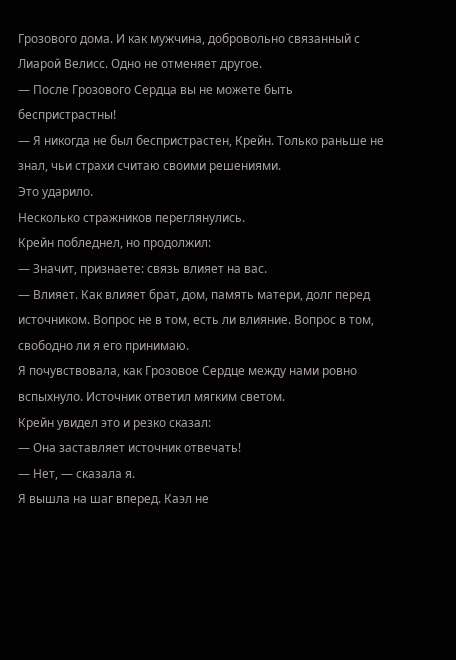Грозового дома. И как мужчина, добровольно связанный с Лиарой Велисс. Одно не отменяет другое.
— После Грозового Сердца вы не можете быть беспристрастны!
— Я никогда не был беспристрастен, Крейн. Только раньше не знал, чьи страхи считаю своими решениями.
Это ударило.
Несколько стражников переглянулись.
Крейн побледнел, но продолжил:
— Значит, признаете: связь влияет на вас.
— Влияет. Как влияет брат, дом, память матери, долг перед источником. Вопрос не в том, есть ли влияние. Вопрос в том, свободно ли я его принимаю.
Я почувствовала, как Грозовое Сердце между нами ровно вспыхнуло. Источник ответил мягким светом.
Крейн увидел это и резко сказал:
— Она заставляет источник отвечать!
— Нет, — сказала я.
Я вышла на шаг вперед. Каэл не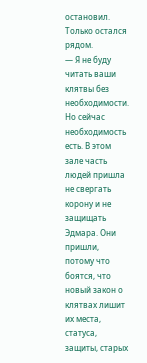остановил. Только остался рядом.
— Я не буду читать ваши клятвы без необходимости. Но сейчас необходимость есть. В этом зале часть людей пришла не свергать корону и не защищать Эдмара. Они пришли, потому что боятся, что новый закон о клятвах лишит их места, статуса, защиты, старых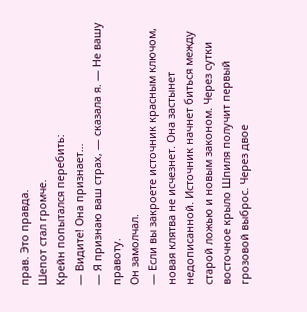прав. Это правда.
Шепот стал громче.
Крейн попытался перебить:
— Видите! Она признает…
— Я признаю ваш страх, — сказала я. — Не вашу правоту.
Он замолчал.
— Если вы закроете источник красным ключом, новая клятва не исчезнет. Она застынет недописанной. Источник начнет биться между старой ложью и новым законом. Через сутки восточное крыло Шпиля получит первый грозовой выброс. Через двое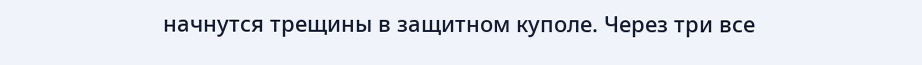начнутся трещины в защитном куполе. Через три все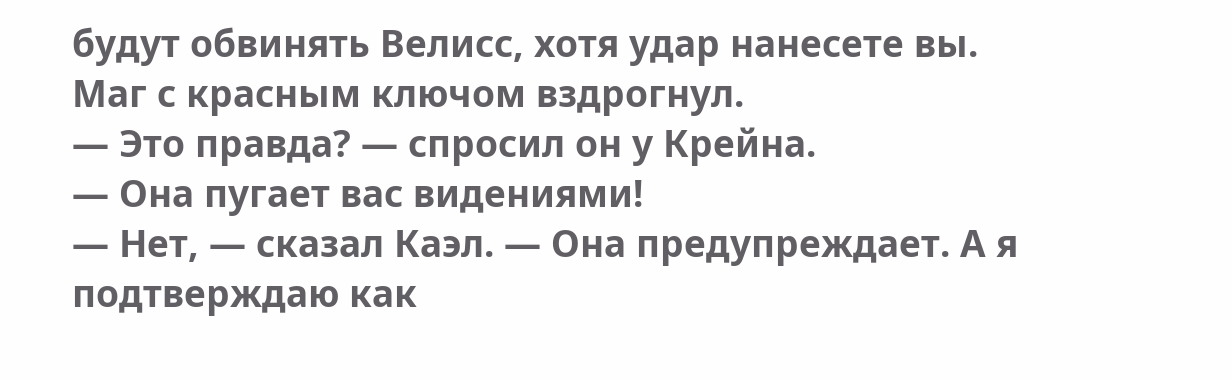будут обвинять Велисс, хотя удар нанесете вы.
Маг с красным ключом вздрогнул.
— Это правда? — спросил он у Крейна.
— Она пугает вас видениями!
— Нет, — сказал Каэл. — Она предупреждает. А я подтверждаю как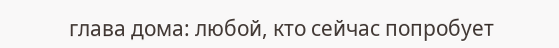глава дома: любой, кто сейчас попробует